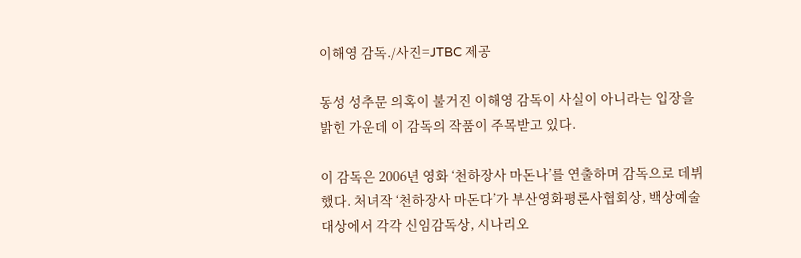이해영 감독./사진=JTBC 제공

동성 성추문 의혹이 불거진 이해영 감독이 사실이 아니라는 입장을 밝힌 가운데 이 감독의 작품이 주목받고 있다.

이 감독은 2006년 영화 ‘천하장사 마돈나’를 연출하며 감독으로 데뷔했다. 처녀작 ‘천하장사 마돈다’가 부산영화평론사협회상, 백상예술대상에서 각각 신임감독상, 시나리오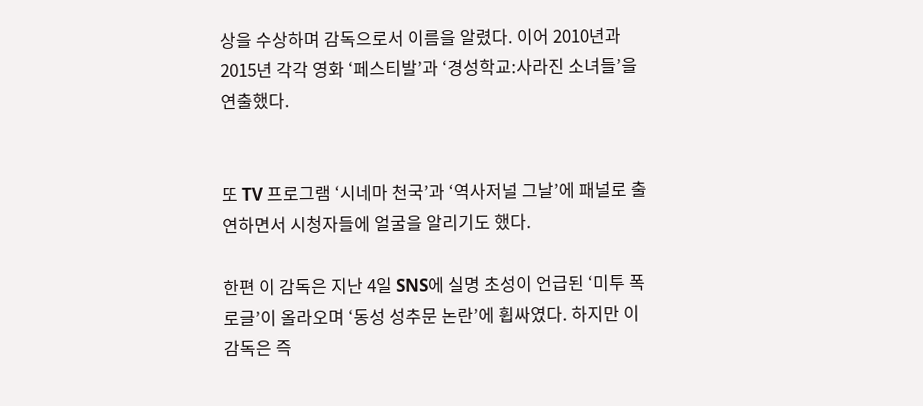상을 수상하며 감독으로서 이름을 알렸다. 이어 2010년과 2015년 각각 영화 ‘페스티발’과 ‘경성학교:사라진 소녀들’을 연출했다.


또 TV 프로그램 ‘시네마 천국’과 ‘역사저널 그날’에 패널로 출연하면서 시청자들에 얼굴을 알리기도 했다.

한편 이 감독은 지난 4일 SNS에 실명 초성이 언급된 ‘미투 폭로글’이 올라오며 ‘동성 성추문 논란’에 휩싸였다. 하지만 이 감독은 즉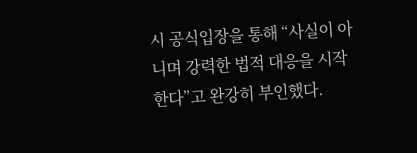시 공식입장을 통해 “사실이 아니며 강력한 법적 대응을 시작한다”고 완강히 부인했다.